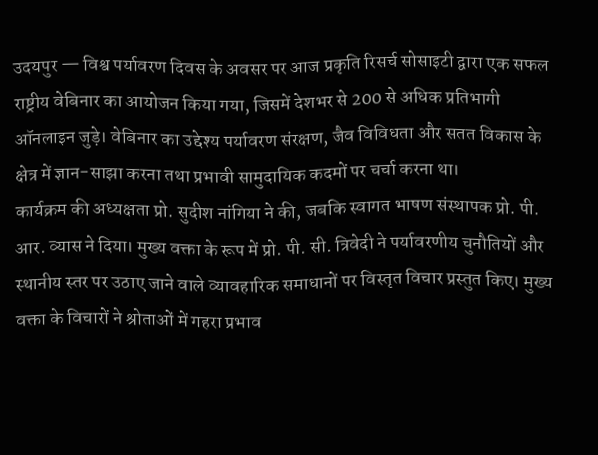उदयपुर — विश्व पर्यावरण दिवस के अवसर पर आज प्रकृति रिसर्च सोसाइटी द्वारा एक सफल राष्ट्रीय वेबिनार का आयोजन किया गया, जिसमें देशभर से 200 से अधिक प्रतिभागी ऑनलाइन जुड़े। वेबिनार का उद्देश्य पर्यावरण संरक्षण, जैव विविधता और सतत विकास के क्षेत्र में ज्ञान-साझा करना तथा प्रभावी सामुदायिक कदमों पर चर्चा करना था।
कार्यक्रम की अध्यक्षता प्रो. सुदीश नांगिया ने की, जबकि स्वागत भाषण संस्थापक प्रो. पी. आर. व्यास ने दिया। मुख्य वक्ता के रूप में प्रो. पी. सी. त्रिवेदी ने पर्यावरणीय चुनौतियों और स्थानीय स्तर पर उठाए जाने वाले व्यावहारिक समाधानों पर विस्तृत विचार प्रस्तुत किए। मुख्य वक्ता के विचारों ने श्रोताओं में गहरा प्रभाव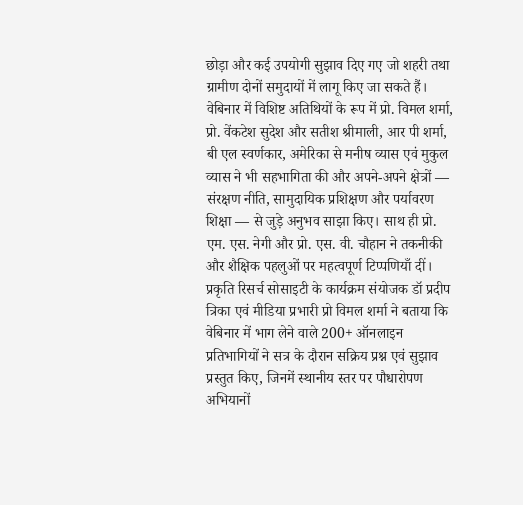छोड़ा और कई उपयोगी सुझाव दिए गए जो शहरी तथा ग्रामीण दोनों समुदायों में लागू किए जा सकते हैं।
वेबिनार में विशिष्ट अतिथियों के रूप में प्रो. विमल शर्मा, प्रो. वेंकटेश सुदेश और सतीश श्रीमाली, आर पी शर्मा, बी एल स्वर्णकार, अमेरिका से मनीष व्यास एवं मुकुल व्यास ने भी सहभागिता की और अपने-अपने क्षेत्रों — संरक्षण नीति, सामुदायिक प्रशिक्षण और पर्यावरण शिक्षा — से जुड़े अनुभव साझा किए। साथ ही प्रो. एम. एस. नेगी और प्रो. एस. वी. चौहान ने तकनीकी और शैक्षिक पहलुओं पर महत्वपूर्ण टिप्पणियाँ दीं।
प्रकृति रिसर्च सोसाइटी के कार्यक्रम संयोजक डॉ प्रदीप त्रिका एवं मीडिया प्रभारी प्रो विमल शर्मा ने बताया कि वेबिनार में भाग लेने वाले 200+ ऑनलाइन प्रतिभागियों ने सत्र के दौरान सक्रिय प्रश्न एवं सुझाव प्रस्तुत किए, जिनमें स्थानीय स्तर पर पौधारोपण अभियानों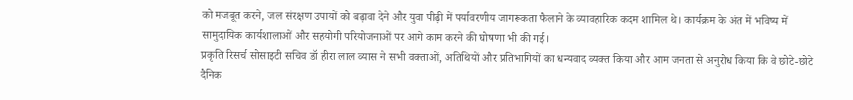को मजबूत करने, जल संरक्षण उपायों को बढ़ावा देने और युवा पीढ़ी में पर्यावरणीय जागरूकता फैलाने के व्यावहारिक कदम शामिल थे। कार्यक्रम के अंत में भविष्य में सामुदायिक कार्यशालाओं और सहयोगी परियोजनाओं पर आगे काम करने की घोषणा भी की गई।
प्रकृति रिसर्च सोसाइटी सचिव डॉ हीरा लाल व्यास ने सभी वक्ताओं, अतिथियों और प्रतिभागियों का धन्यवाद व्यक्त किया और आम जनता से अनुरोध किया कि वे छोटे-छोटे दैनिक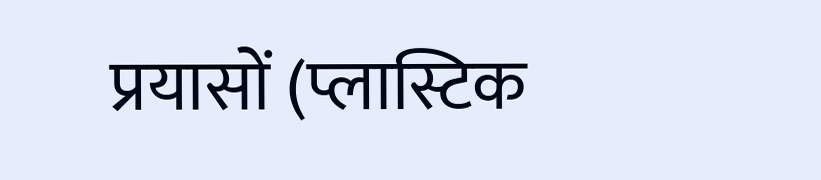प्रयासों (प्लास्टिक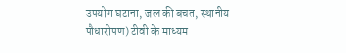उपयोग घटाना, जल की बचत, स्थानीय पौधारोपण) टीवी के माध्यम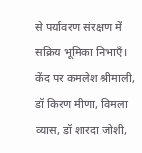से पर्यावरण संरक्षण में सक्रिय भूमिका निभाएँ। केंद पर कमलेश श्रीमाली, डॉ किरण मीणा, विमला व्यास, डॉ शारदा जोशी,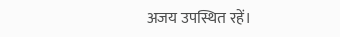अजय उपस्थित रहें।